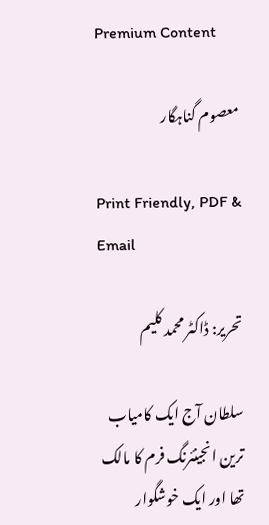Premium Content

معصوم گناہگار

Print Friendly, PDF & Email

تحریر: ڈاکٹر محمد کلیم

سلطان آج ایک کامیاب ترین انجینئرنگ فرم کا مالک تھا اور ایک خوشگوار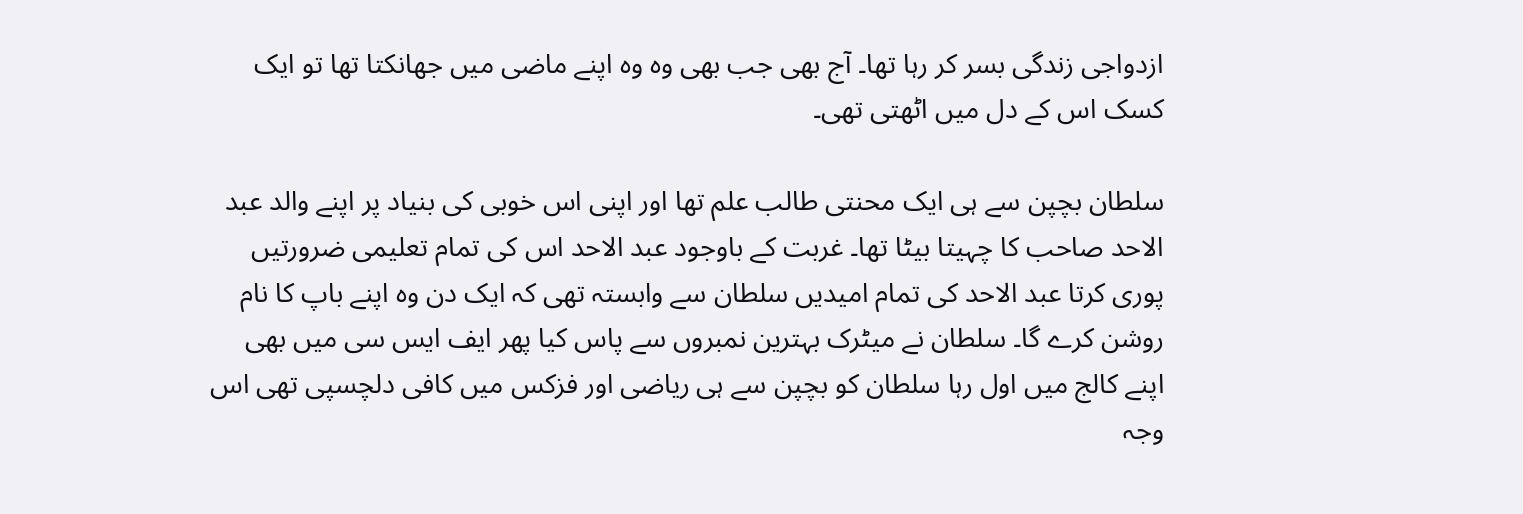ازدواجی زندگی بسر کر رہا تھا۔ آج بھی جب بھی وہ وہ اپنے ماضی میں جھانکتا تھا تو ایک کسک اس کے دل میں اٹھتی تھی۔

سلطان بچپن سے ہی ایک محنتی طالب علم تھا اور اپنی اس خوبی کی بنیاد پر اپنے والد عبد الاحد صاحب کا چہیتا بیٹا تھا۔ غربت کے باوجود عبد الاحد اس کی تمام تعلیمی ضرورتیں پوری کرتا عبد الاحد کی تمام امیدیں سلطان سے وابستہ تھی کہ ایک دن وہ اپنے باپ کا نام روشن کرے گا۔ سلطان نے میٹرک بہترین نمبروں سے پاس کیا پھر ایف ایس سی میں بھی اپنے کالج میں اول رہا سلطان کو بچپن سے ہی ریاضی اور فزکس میں کافی دلچسپی تھی اس وجہ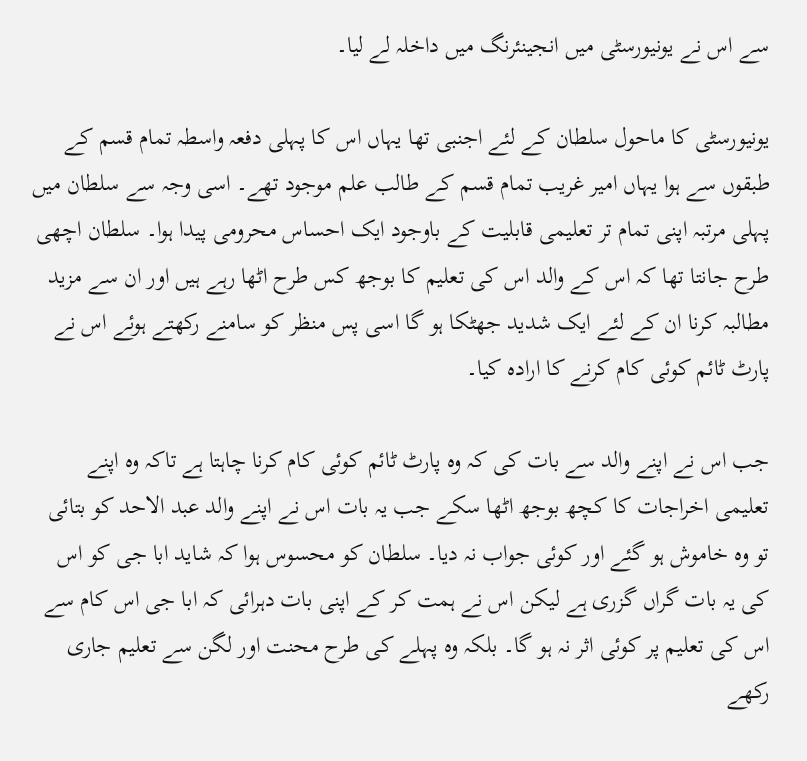سے اس نے یونیورسٹی میں انجینئرنگ میں داخلہ لے لیا۔

یونیورسٹی کا ماحول سلطان کے لئے اجنبی تھا یہاں اس کا پہلی دفعہ واسطہ تمام قسم کے طبقوں سے ہوا یہاں امیر غریب تمام قسم کے طالب علم موجود تھے۔ اسی وجہ سے سلطان میں پہلی مرتبہ اپنی تمام تر تعلیمی قابلیت کے باوجود ایک احساس محرومی پیدا ہوا۔ سلطان اچھی طرح جانتا تھا کہ اس کے والد اس کی تعلیم کا بوجھ کس طرح اٹھا رہے ہیں اور ان سے مزید مطالبہ کرنا ان کے لئے ایک شدید جھٹکا ہو گا اسی پس منظر کو سامنے رکھتے ہوئے اس نے پارٹ ٹائم کوئی کام کرنے کا ارادہ کیا۔

جب اس نے اپنے والد سے بات کی کہ وہ پارٹ ٹائم کوئی کام کرنا چاہتا ہے تاکہ وہ اپنے تعلیمی اخراجات کا کچھ بوجھ اٹھا سکے جب یہ بات اس نے اپنے والد عبد الاحد کو بتائی تو وہ خاموش ہو گئے اور کوئی جواب نہ دیا۔ سلطان کو محسوس ہوا کہ شاید ابا جی کو اس کی یہ بات گراں گزری ہے لیکن اس نے ہمت کر کے اپنی بات دہرائی کہ ابا جی اس کام سے اس کی تعلیم پر کوئی اثر نہ ہو گا۔ بلکہ وہ پہلے کی طرح محنت اور لگن سے تعلیم جاری رکھے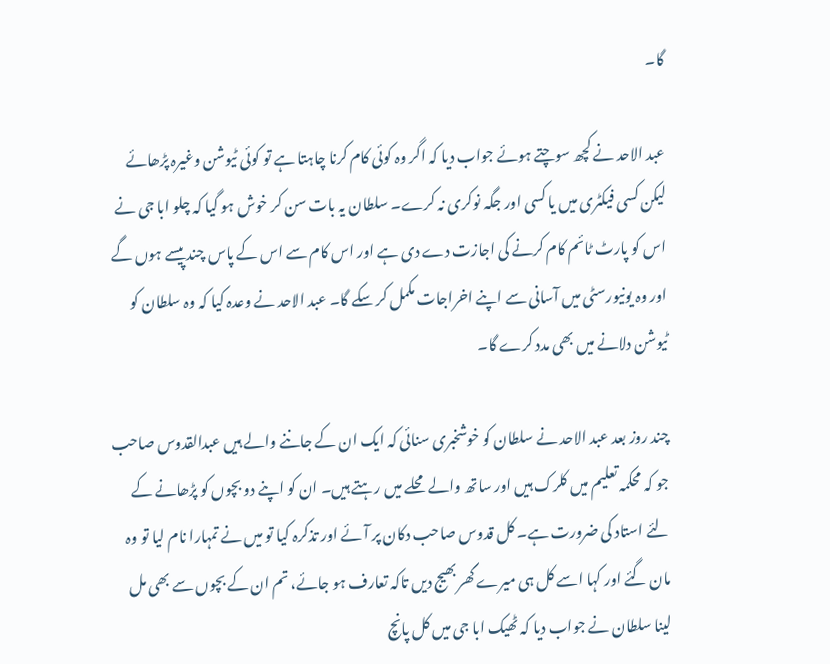گا۔

عبد الاحد نے کچھ سوچتے ہوئے جواب دیا کہ اگر وہ کوئی کام کرنا چاہتا ہے تو کوئی ٹیوشن وغیرہ پڑھائے لیکن کسی فیکٹری میں یا کسی اور جگہ نوکری نہ کرے۔ سلطان یہ بات سن کر خوش ہو گیا کہ چلو ابا جی نے اس کو پارٹ ٹائم کام کرنے کی اجازت دے دی ہے اور اس کام سے اس کے پاس چند پیسے ہوں گے اور وہ یونیورسٹی میں آسانی سے اپنے اخراجات مکمل کر سکے گا۔ عبد الاحد نے وعدہ کیا کہ وہ سلطان کو ٹیوشن دلانے میں بھی مدد کرے گا۔

چند روز بعد عبد الاحد نے سلطان کو خوشخبری سنائی کہ ایک ان کے جاننے والے ہیں عبدالقدوس صاحب جو کہ محکمہ تعلیم میں کلرک ہیں اور ساتھ والے محلے میں رہتے ہیں۔ ان کو اپنے دو بچوں کو پڑھانے کے لئے استاد کی ضرورت ہے۔ کل قدوس صاحب دکان پر آئے اور تذکرہ کیا تو میں نے تمہارا نام لیا تو وہ مان گئے اور کہا اسے کل ہی میرے گھر بھیج دیں تاکہ تعارف ہو جائے، تم ان کے بچوں سے بھی مل لینا سلطان نے جواب دیا کہ ٹھیک ابا جی میں کل پانچ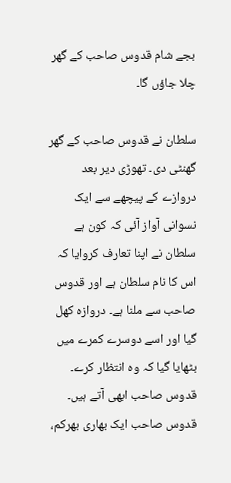بجے شام قدوس صاحب کے گھر چلا جاؤں گا۔

سلطان نے قدوس صاحب کے گھر گھنٹی دی۔ تھوڑی دیر بعد دروازے کے پیچھے سے ایک نسوانی آواز آئی کہ کون ہے سلطان نے اپنا تعارف کروایا کہ اس کا نام سلطان ہے اور قدوس صاحب سے ملنا ہے۔ دروازہ کھل گیا اور اسے دوسرے کمرے میں بٹھایا گیا کہ وہ انتظار کرے۔ قدوس صاحب ابھی آتے ہیں۔ قدوس صاحب ایک بھاری بھرکم،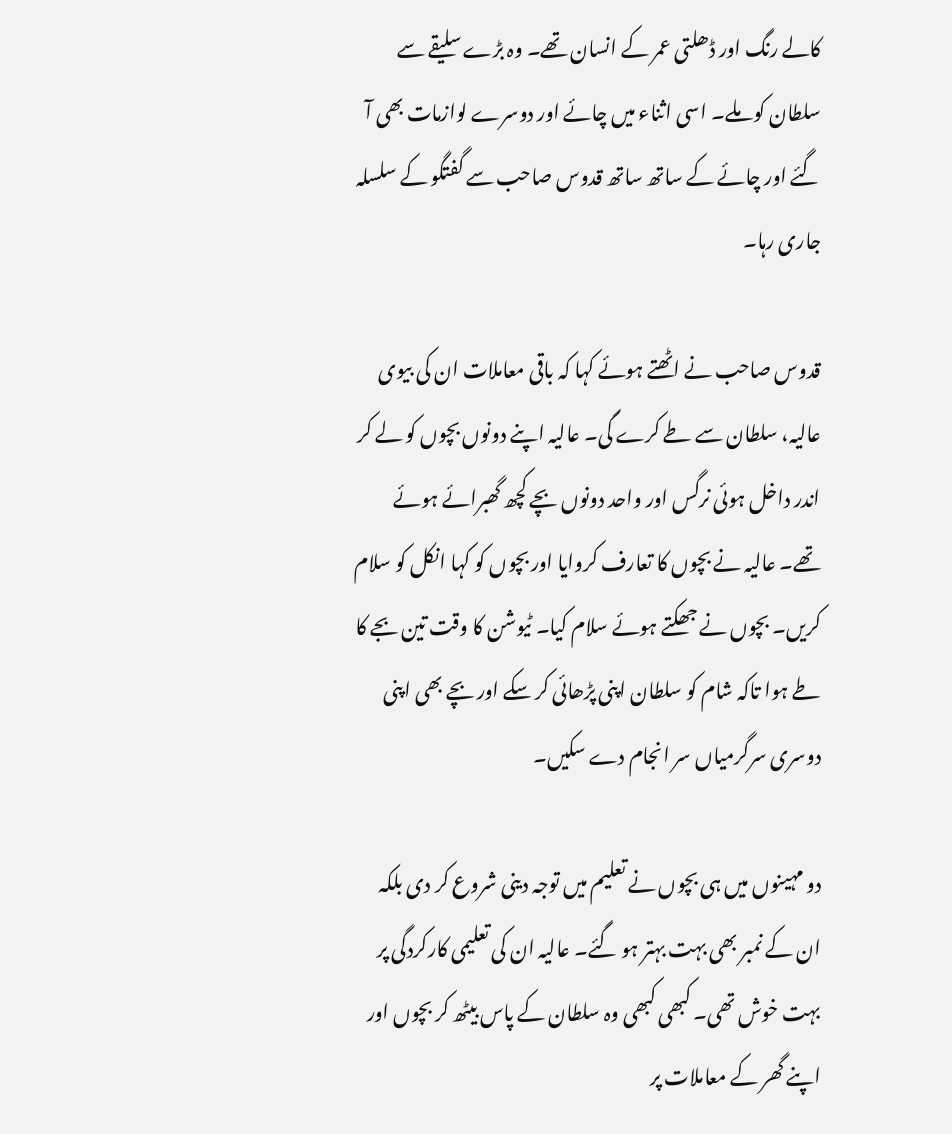کالے رنگ اور ڈھلتی عمر کے انسان تھے۔ وہ بڑے سلیقے سے سلطان کو ملے۔ اسی اثناء میں چائے اور دوسرے لوازمات بھی آ گئے اور چائے کے ساتھ ساتھ قدوس صاحب سے گفتگو کے سلسلہ جاری رہا۔

قدوس صاحب نے اٹھتے ہوئے کہا کہ باقی معاملات ان کی بیوی عالیہ، سلطان سے طے کرے گی۔ عالیہ اپنے دونوں بچوں کو لے کر اندر داخل ہوئی نرگس اور واحد دونوں بچے کچھ گھبرائے ہوئے تھے۔ عالیہ نے بچوں کا تعارف کروایا اور بچوں کو کہا انکل کو سلام کریں۔ بچوں نے جھکتے ہوئے سلام کیا۔ ٹیوشن کا وقت تین بجے کا طے ہوا تاکہ شام کو سلطان اپنی پڑھائی کر سکے اور بچے بھی اپنی دوسری سرگرمیاں سر انجام دے سکیں۔

دو مہینوں میں ہی بچوں نے تعلیم میں توجہ دینی شروع کر دی بلکہ ان کے نمبر بھی بہت بہتر ہو گئے۔ عالیہ ان کی تعلیمی کارکردگی پر بہت خوش تھی۔ کبھی کبھی وہ سلطان کے پاس بیٹھ کر بچوں اور اپنے گھر کے معاملات پر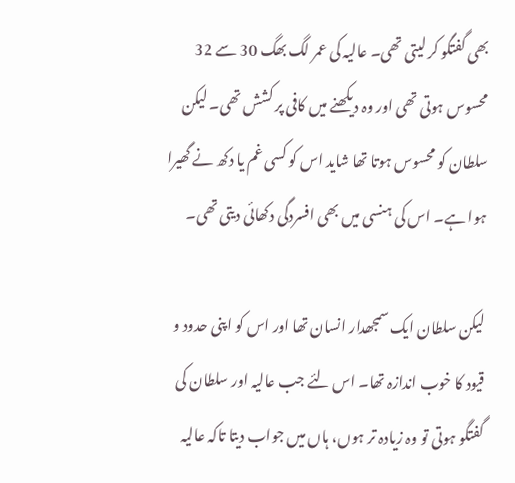بھی گفتگو کر لیتی تھی۔ عالیہ کی عمر لگ بھگ 30 سے 32 محسوس ہوتی تھی اور وہ دیکھنے میں کافی پر کشش تھی۔ لیکن سلطان کو محسوس ہوتا تھا شاید اس کو کسی غم یا دکھ نے گھیرا ہوا ہے۔ اس کی ہنسی میں بھی افسردگی دکھائی دیتی تھی۔

لیکن سلطان ایک سمجھدار انسان تھا اور اس کو اپنی حدود و قیود کا خوب اندازہ تھا۔ اس لئے جب عالیہ اور سلطان کی گفتگو ہوتی تو وہ زیادہ تر ہوں، ہاں میں جواب دیتا تاکہ عالیہ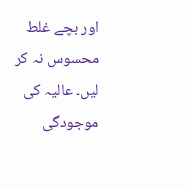اور بچے غلط محسوس نہ کر لیں۔ عالیہ کی موجودگی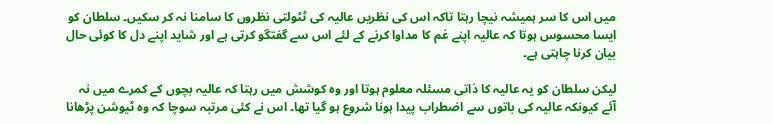میں اس کا سر ہمیشہ نیچا رہتا تاکہ اس کی نظریں عالیہ کی ٹٹولتی نظروں کا سامنا نہ کر سکیں۔ سلطان کو ایسا محسوس ہوتا کہ عالیہ اپنے غم کا مداوا کرنے کے لئے اس سے گفتگو کرتی ہے اور شاید اپنے دل کا کوئی حال بیان کرنا چاہتی ہے۔

لیکن سلطان کو یہ عالیہ کا ذاتی مسئلہ معلوم ہوتا اور وہ کوشش میں رہتا کہ عالیہ بچوں کے کمرے میں نہ آئے کیونکہ عالیہ کی باتوں سے اضطراب پیدا ہونا شروع ہو گیا تھا۔ اس نے کئی مرتبہ سوچا کہ وہ ٹیوشن پڑھانا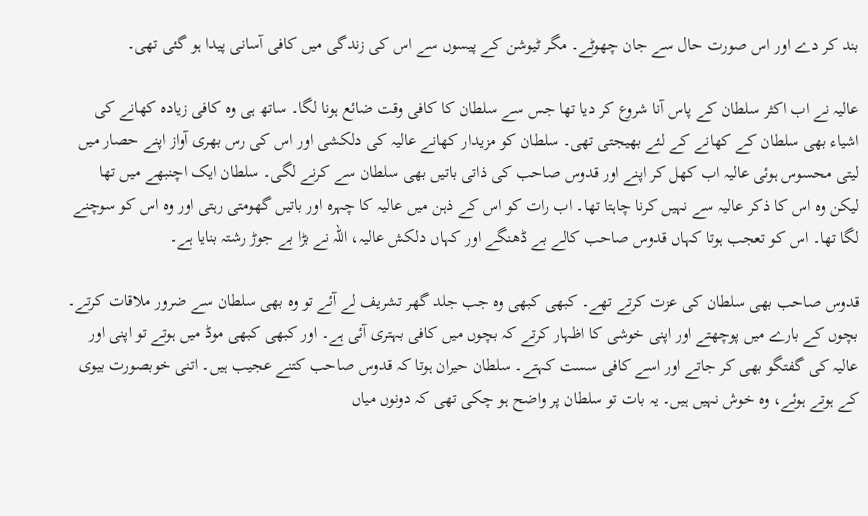بند کر دے اور اس صورت حال سے جان چھوٹے۔ مگر ٹیوشن کے پیسوں سے اس کی زندگی میں کافی آسانی پیدا ہو گئی تھی۔

عالیہ نے اب اکثر سلطان کے پاس آنا شروع کر دیا تھا جس سے سلطان کا کافی وقت ضائع ہونا لگا۔ ساتھ ہی وہ کافی زیادہ کھانے کی اشیاء بھی سلطان کے کھانے کے لئے بھیجتی تھی۔ سلطان کو مزیدار کھانے عالیہ کی دلکشی اور اس کی رس بھری آواز اپنے حصار میں لیتی محسوس ہوئی عالیہ اب کھل کر اپنے اور قدوس صاحب کی ذاتی باتیں بھی سلطان سے کرنے لگی۔ سلطان ایک اچنبھے میں تھا لیکن وہ اس کا ذکر عالیہ سے نہیں کرنا چاہتا تھا۔ اب رات کو اس کے ذہن میں عالیہ کا چہرہ اور باتیں گھومتی رہتی اور وہ اس کو سوچنے لگا تھا۔ اس کو تعجب ہوتا کہاں قدوس صاحب کالے بے ڈھنگے اور کہاں دلکش عالیہ، اللہ نے بڑا بے جوڑ رشتہ بنایا ہے۔

قدوس صاحب بھی سلطان کی عزت کرتے تھے۔ کبھی کبھی وہ جب جلد گھر تشریف لے آئے تو وہ بھی سلطان سے ضرور ملاقات کرتے۔ بچوں کے بارے میں پوچھتے اور اپنی خوشی کا اظہار کرتے کہ بچوں میں کافی بہتری آئی ہے۔ اور کبھی کبھی موڈ میں ہوتے تو اپنی اور عالیہ کی گفتگو بھی کر جاتے اور اسے کافی سست کہتے۔ سلطان حیران ہوتا کہ قدوس صاحب کتنے عجیب ہیں۔ اتنی خوبصورت بیوی کے ہوتے ہوئے، وہ خوش نہیں ہیں۔ یہ بات تو سلطان پر واضح ہو چکی تھی کہ دونوں میاں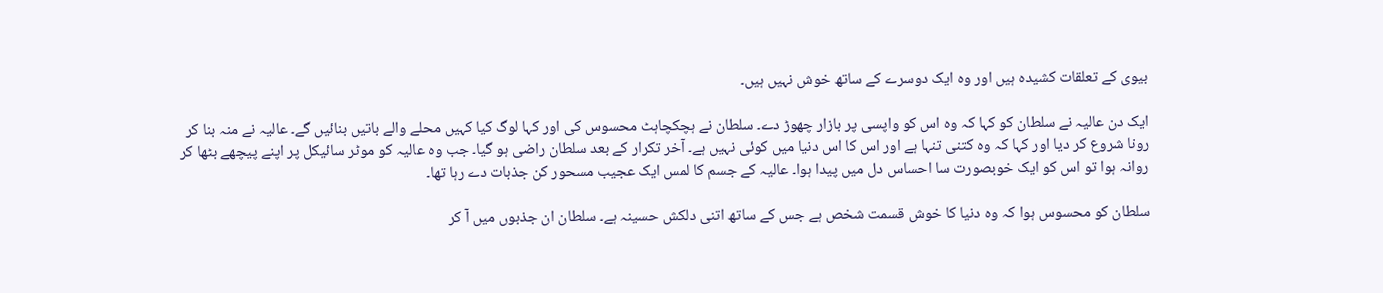بیوی کے تعلقات کشیدہ ہیں اور وہ ایک دوسرے کے ساتھ خوش نہیں ہیں۔

ایک دن عالیہ نے سلطان کو کہا کہ وہ اس کو واپسی پر بازار چھوڑ دے۔ سلطان نے ہچکچاہٹ محسوس کی اور کہا لوگ کیا کہیں محلے والے باتیں بنائیں گے۔ عالیہ نے منہ بنا کر رونا شروع کر دیا اور کہا کہ وہ کتنی تنہا ہے اور اس کا اس دنیا میں کوئی نہیں ہے۔ آخر تکرار کے بعد سلطان راضی ہو گیا۔ جب وہ عالیہ کو موٹر سائیکل پر اپنے پیچھے بٹھا کر روانہ ہوا تو اس کو ایک خوبصورت سا احساس دل میں پیدا ہوا۔ عالیہ کے جسم کا لمس ایک عجیب مسحور کن جذبات دے رہا تھا۔

سلطان کو محسوس ہوا کہ وہ دنیا کا خوش قسمت شخص ہے جس کے ساتھ اتنی دلکش حسینہ ہے۔ سلطان ان جذبوں میں آ کر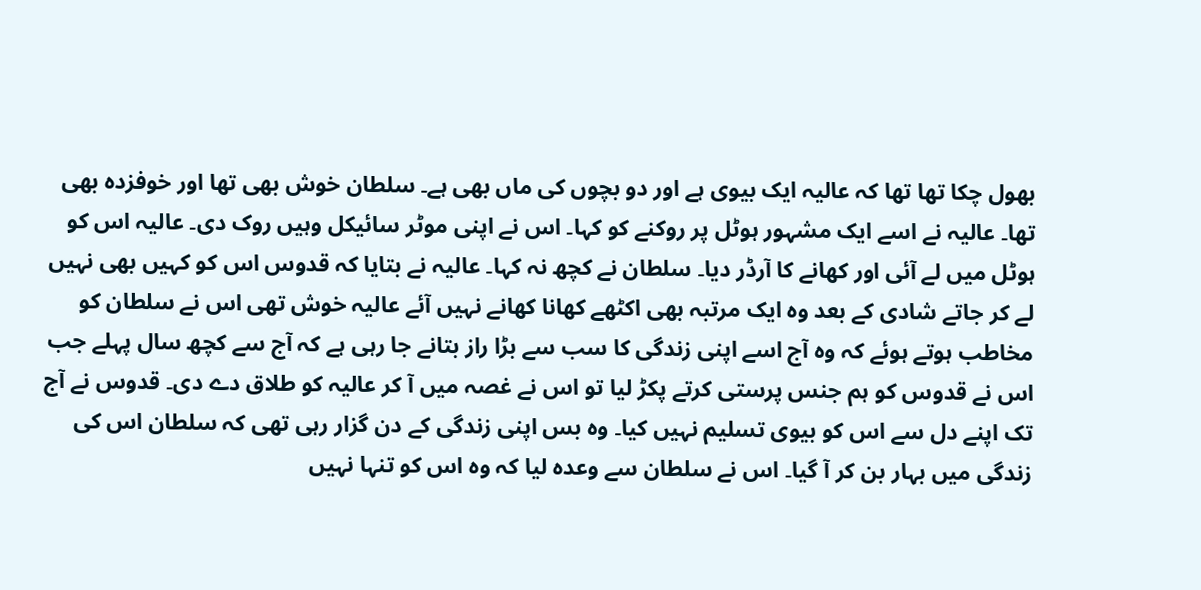بھول چکا تھا تھا کہ عالیہ ایک بیوی ہے اور دو بچوں کی ماں بھی ہے۔ سلطان خوش بھی تھا اور خوفزدہ بھی تھا۔ عالیہ نے اسے ایک مشہور ہوٹل پر روکنے کو کہا۔ اس نے اپنی موٹر سائیکل وہیں روک دی۔ عالیہ اس کو ہوٹل میں لے آئی اور کھانے کا آرڈر دیا۔ سلطان نے کچھ نہ کہا۔ عالیہ نے بتایا کہ قدوس اس کو کہیں بھی نہیں لے کر جاتے شادی کے بعد وہ ایک مرتبہ بھی اکٹھے کھانا کھانے نہیں آئے عالیہ خوش تھی اس نے سلطان کو مخاطب ہوتے ہوئے کہ وہ آج اسے اپنی زندگی کا سب سے بڑا راز بتانے جا رہی ہے کہ آج سے کچھ سال پہلے جب اس نے قدوس کو ہم جنس پرستی کرتے پکڑ لیا تو اس نے غصہ میں آ کر عالیہ کو طلاق دے دی۔ قدوس نے آج تک اپنے دل سے اس کو بیوی تسلیم نہیں کیا۔ وہ بس اپنی زندگی کے دن گزار رہی تھی کہ سلطان اس کی زندگی میں بہار بن کر آ گیا۔ اس نے سلطان سے وعدہ لیا کہ وہ اس کو تنہا نہیں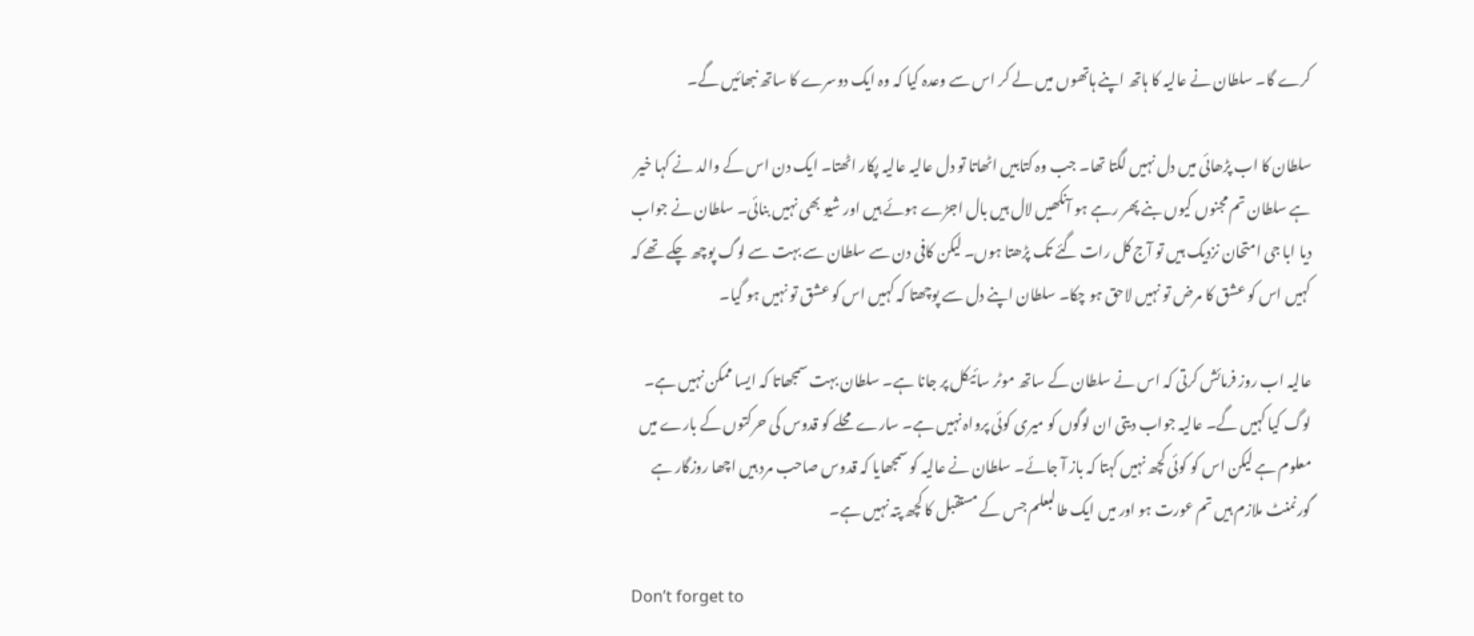کرے گا۔ سلطان نے عالیہ کا ہاتھ اپنے ہاتھوں میں لے کر اس سے وعدہ کیا کہ وہ ایک دوسرے کا ساتھ نبھائیں گے۔

سلطان کا اب پڑھائی میں دل نہیں لگتا تھا۔ جب وہ کتابیں اٹھاتا تو دل عالیہ عالیہ پکار اٹھتا۔ ایک دن اس کے والد نے کہا خیر ہے سلطان تم مجنوں کیوں بنے پھر رہے ہو آنکھیں لال ہیں بال اجڑے ہوئے ہیں اور شیو بھی نہیں بنائی۔ سلطان نے جواب دیا ابا جی امتحان نزدیک ہیں تو آج کل رات گئے تک پڑھتا ہوں۔ لیکن کافی دن سے سلطان سے بہت سے لوگ پوچھ چکے تھے کہ کہیں اس کو عشق کا مرض تو نہیں لاحق ہو چکا۔ سلطان اپنے دل سے پوچھتا کہ کہیں اس کو عشق تو نہیں ہو گیا۔

عالیہ اب روز فرمائش کرتی کہ اس نے سلطان کے ساتھ موٹر سائیکل پر جانا ہے۔ سلطان بہت سمجھاتا کہ ایسا ممکن نہیں ہے۔ لوگ کیا کہیں گے۔ عالیہ جواب دیتی ان لوگوں کو میری کوئی پرواہ نہیں ہے۔ سارے محلے کو قدوس کی حرکتوں کے بارے میں معلوم ہے لیکن اس کو کوئی کچھ نہیں کہتا کہ باز آ جائے۔ سلطان نے عالیہ کو سمجھایا کہ قدوس صاحب مرد ہیں اچھا روزگار ہے گورنمنٹ ملازم ہیں تم عورت ہو اور میں ایک طالبعلم جس کے مستقبل کا کچھ پتہ نہیں ہے۔

Don’t forget to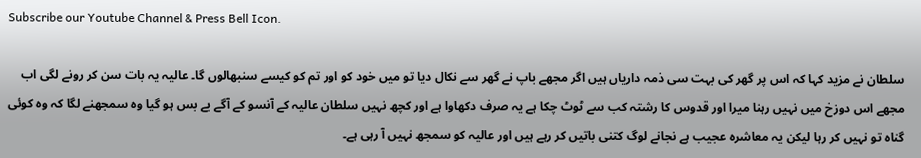Subscribe our Youtube Channel & Press Bell Icon.

سلطان نے مزید کہا کہ اس پر گھر کی بہت سی ذمہ داریاں ہیں اگر مجھے باپ نے گھر سے نکال دیا تو میں خود کو اور تم کو کیسے سنبھالوں گا۔ عالیہ یہ بات سن کر رونے لگی اب مجھے اس دوزخ میں نہیں رہنا میرا اور قدوس کا رشتہ کب سے ٹوٹ چکا ہے یہ صرف دکھاوا ہے اور کچھ نہیں سلطان عالیہ کے آنسو کے آگے بے بس ہو گیا وہ سمجھنے لگا کہ وہ کوئی گناہ تو نہیں کر رہا لیکن یہ معاشرہ عجیب ہے نجانے لوگ کتنی باتیں کر رہے ہیں اور عالیہ کو سمجھ نہیں آ رہی ہے۔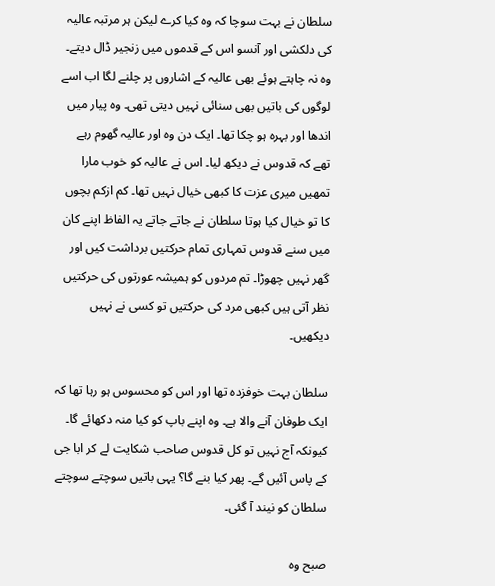سلطان نے بہت سوچا کہ وہ کیا کرے لیکن ہر مرتبہ عالیہ کی دلکشی اور آنسو اس کے قدموں میں زنجیر ڈال دیتے۔ وہ نہ چاہتے ہوئے بھی عالیہ کے اشاروں پر چلنے لگا اب اسے لوگوں کی باتیں بھی سنائی نہیں دیتی تھی۔ وہ پیار میں اندھا اور بہرہ ہو چکا تھا۔ ایک دن وہ اور عالیہ گھوم رہے تھے کہ قدوس نے دیکھ لیا۔ اس نے عالیہ کو خوب مارا تمھیں میری عزت کا کبھی خیال نہیں تھا۔ کم ازکم بچوں کا تو خیال کیا ہوتا سلطان نے جاتے جاتے یہ الفاظ اپنے کان میں سنے قدوس تمہاری تمام حرکتیں برداشت کیں اور گھر نہیں چھوڑا۔ تم مردوں کو ہمیشہ عورتوں کی حرکتیں نظر آتی ہیں کبھی مرد کی حرکتیں تو کسی نے نہیں دیکھیں۔

سلطان بہت خوفزدہ تھا اور اس کو محسوس ہو رہا تھا کہ ایک طوفان آنے والا ہے۔ وہ اپنے باپ کو کیا منہ دکھائے گا۔ کیونکہ آج نہیں تو کل قدوس صاحب شکایت لے کر ابا جی کے پاس آئیں گے۔ پھر کیا بنے گا؟ یہی باتیں سوچتے سوچتے سلطان کو نیند آ گئی۔

صبح وہ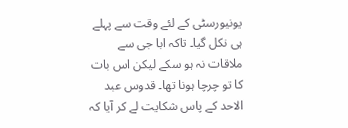یونیورسٹی کے لئے وقت سے پہلے ہی نکل گیا۔ تاکہ ابا جی سے ملاقات نہ ہو سکے لیکن اس بات کا تو چرچا ہونا تھا۔ قدوس عبد الاحد کے پاس شکایت لے کر آیا کہ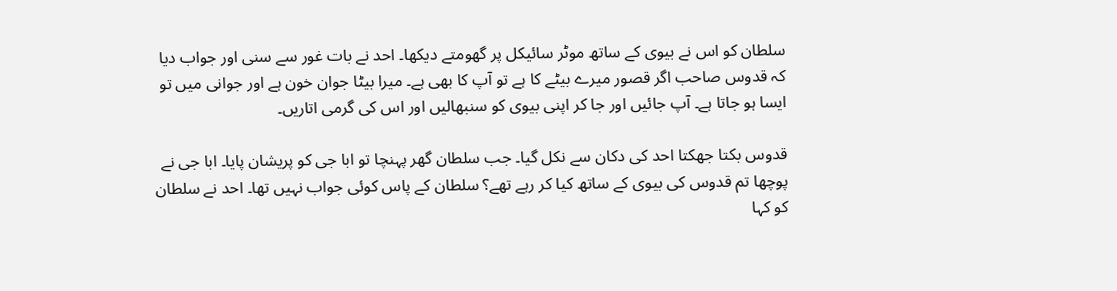سلطان کو اس نے بیوی کے ساتھ موٹر سائیکل پر گھومتے دیکھا۔ احد نے بات غور سے سنی اور جواب دیا کہ قدوس صاحب اگر قصور میرے بیٹے کا ہے تو آپ کا بھی ہے۔ میرا بیٹا جوان خون ہے اور جوانی میں تو ایسا ہو جاتا ہے۔ آپ جائیں اور جا کر اپنی بیوی کو سنبھالیں اور اس کی گرمی اتاریں۔

قدوس بکتا جھکتا احد کی دکان سے نکل گیا۔ جب سلطان گھر پہنچا تو ابا جی کو پریشان پایا۔ ابا جی نے پوچھا تم قدوس کی بیوی کے ساتھ کیا کر رہے تھے؟ سلطان کے پاس کوئی جواب نہیں تھا۔ احد نے سلطان کو کہا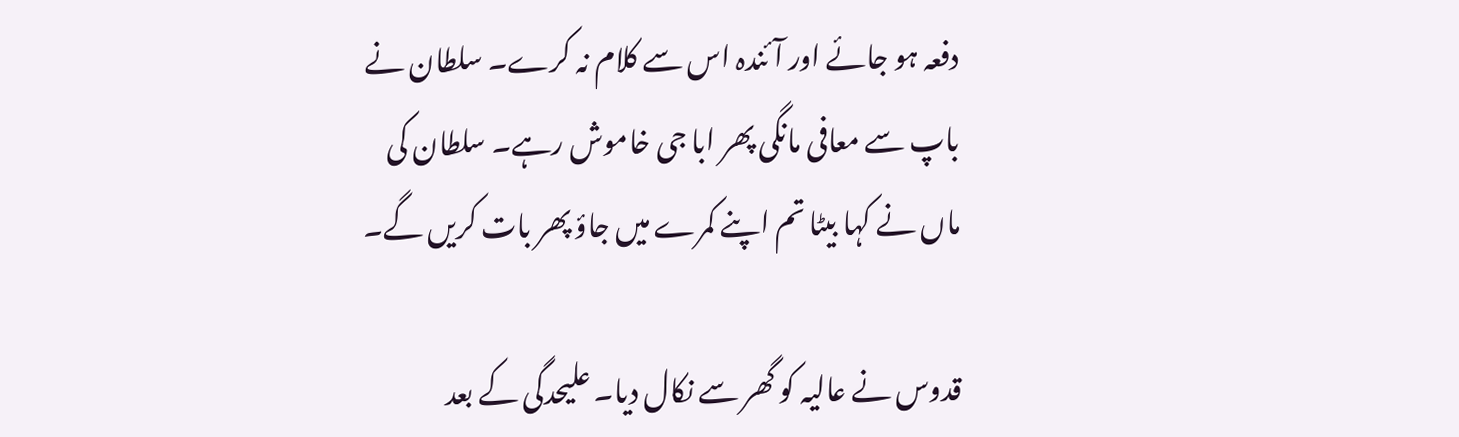دفعہ ہو جائے اور آئندہ اس سے کلام نہ کرے۔ سلطان نے باپ سے معافی مانگی پھر ابا جی خاموش رہے۔ سلطان کی ماں نے کہا بیٹا تم اپنے کمرے میں جاؤ پھر بات کریں گے۔

قدوس نے عالیہ کو گھر سے نکال دیا۔ علیحدگی کے بعد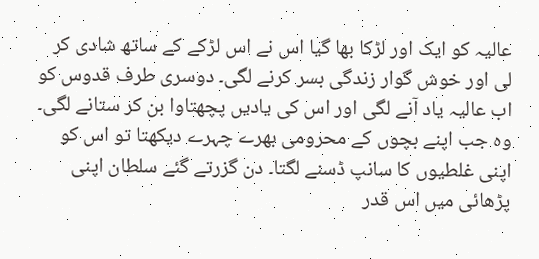عالیہ کو ایک اور لڑکا بھا گیا اس نے اس لڑکے کے ساتھ شادی کر لی اور خوش گوار زندگی بسر کرنے لگی۔ دوسری طرف قدوس کو اب عالیہ یاد آنے لگی اور اس کی یادیں پچھتاوا بن کر ستانے لگی۔ وہ جب اپنے بچوں کے محرومی بھرے چہرے دیکھتا تو اس کو اپنی غلطیوں کا سانپ ڈسنے لگتا۔ دن گزرتے گئے سلطان اپنی پڑھائی میں اس قدر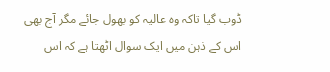ڈوب گیا تاکہ وہ عالیہ کو بھول جائے مگر آج بھی اس کے ذہن میں ایک سوال اٹھتا ہے کہ اس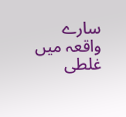سارے واقعہ میں غلطی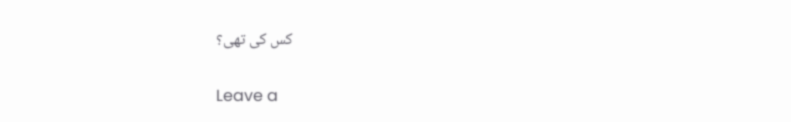کس کی تھی؟

Leave a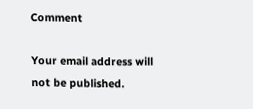Comment

Your email address will not be published.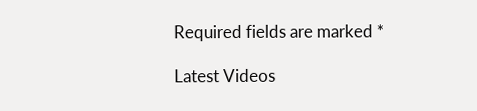Required fields are marked *

Latest Videos